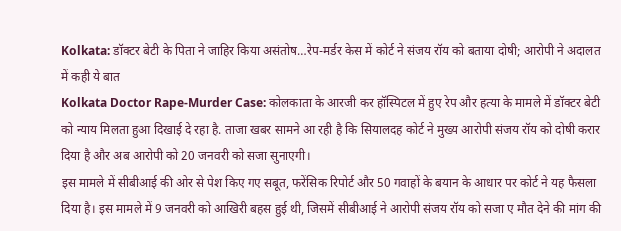Kolkata: डॉक्टर बेटी के पिता ने जाहिर किया असंतोष…रेप-मर्डर केस में कोर्ट ने संजय रॉय को बताया दोषी; आरोपी ने अदालत में कही ये बात
Kolkata Doctor Rape-Murder Case: कोलकाता के आरजी कर हॉस्पिटल में हुए रेप और हत्या के मामले में डॉक्टर बेटी को न्याय मिलता हुआ दिखाई दे रहा है. ताजा खबर सामने आ रही है कि सियालदह कोर्ट ने मुख्य आरोपी संजय रॉय को दोषी करार दिया है और अब आरोपी को 20 जनवरी को सजा सुनाएगी।
इस मामले में सीबीआई की ओर से पेश किए गए सबूत, फरेंसिक रिपोर्ट और 50 गवाहों के बयान के आधार पर कोर्ट ने यह फैसला दिया है। इस मामले में 9 जनवरी को आखिरी बहस हुई थी, जिसमें सीबीआई ने आरोपी संजय रॉय को सजा ए मौत देने की मांग की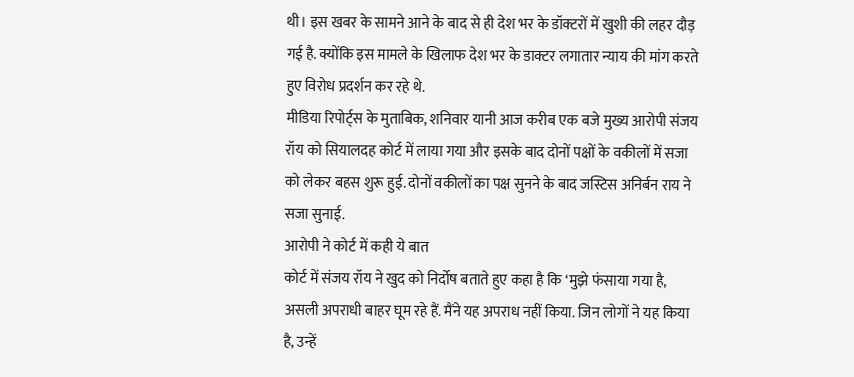थी। इस खबर के सामने आने के बाद से ही देश भर के डॉक्टरों में खुशी की लहर दौड़ गई है. क्योंकि इस मामले के खिलाफ देश भर के डाक्टर लगातार न्याय की मांग करते हुए विरोध प्रदर्शन कर रहे थे.
मीडिया रिपोर्ट्स के मुताबिक, शनिवार यानी आज करीब एक बजे मुख्य आरोपी संजय रॉय को सियालदह कोर्ट में लाया गया और इसके बाद दोनों पक्षों के वकीलों में सजा को लेकर बहस शुरू हुई. दोनों वकीलों का पक्ष सुनने के बाद जस्टिस अनिर्बन राय ने सजा सुनाई.
आरोपी ने कोर्ट में कही ये बात
कोर्ट में संजय रॉय ने खुद को निर्दोष बताते हुए कहा है कि ‘मुझे फंसाया गया है, असली अपराधी बाहर घूम रहे हैं. मैंने यह अपराध नहीं किया. जिन लोगों ने यह किया है, उन्हें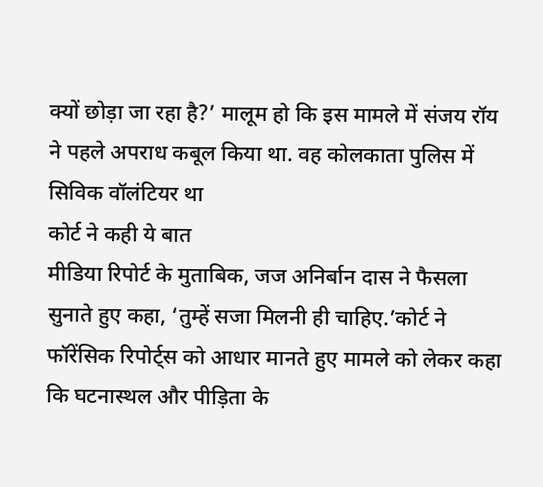क्यों छोड़ा जा रहा है?’ मालूम हो कि इस मामले में संजय रॉय ने पहले अपराध कबूल किया था. वह कोलकाता पुलिस में सिविक वॉलंटियर था
कोर्ट ने कही ये बात
मीडिया रिपोर्ट के मुताबिक, जज अनिर्बान दास ने फैसला सुनाते हुए कहा, ‘तुम्हें सजा मिलनी ही चाहिए.’कोर्ट ने फॉरेंसिक रिपोर्ट्स को आधार मानते हुए मामले को लेकर कहा कि घटनास्थल और पीड़िता के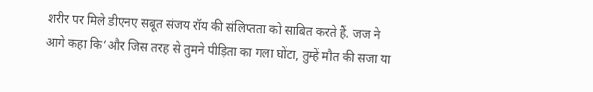शरीर पर मिले डीएनए सबूत संजय रॉय की संलिप्तता को साबित करते हैं. जज ने आगे कहा कि‘और जिस तरह से तुमने पीड़िता का गला घोंटा, तुम्हें मौत की सजा या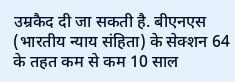उम्रकैद दी जा सकती है. बीएनएस (भारतीय न्याय संहिता) के सेक्शन 64 के तहत कम से कम 10 साल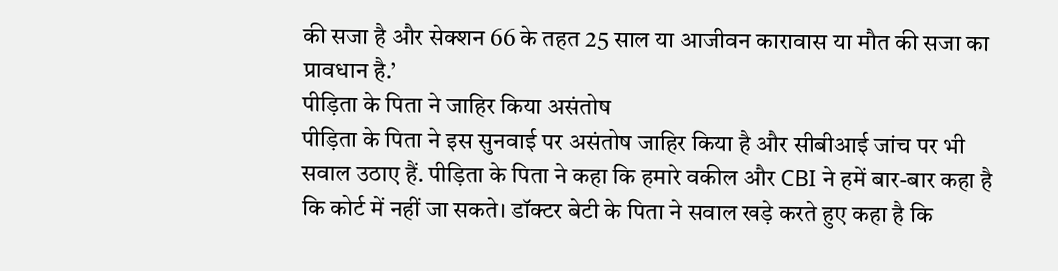की सजा है और सेक्शन 66 के तहत 25 साल या आजीवन कारावास या मौत की सजा का प्रावधान है.’
पीड़िता के पिता ने जाहिर किया असंतोष
पीड़िता के पिता ने इस सुनवाई पर असंतोष जाहिर किया है और सीबीआई जांच पर भी सवाल उठाए हैं. पीड़िता के पिता ने कहा कि हमारे वकील और CBI ने हमें बार-बार कहा है कि कोर्ट में नहीं जा सकते। डॉक्टर बेटी के पिता ने सवाल खड़े करते हुए कहा है कि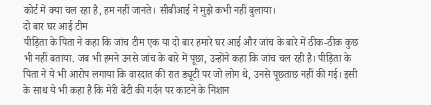कोर्ट में क्या चल रहा है, हम नहीं जानते। सीबीआई ने मुझे कभी नहीं बुलाया।
दो बार घर आई टीम
पीड़िता के पिता ने कहा कि जांच टीम एक या दो बार हमारे घर आई और जांच के बारे में ठीक-ठीक कुछ भी नहीं बताया. जब भी हमने उनसे जांच के बारे में पूछा, उन्होंने कहा कि जांच चल रही है। पीड़िता के पिता ने ये भी आरोप लगाया कि वारदात की रात ड्यूटी पर जो लोग थे, उनसे पूछताछ नहीं की गई। इसी के साथ ये भी कहा है कि मेरी बेटी की गर्दन पर काटने के निशान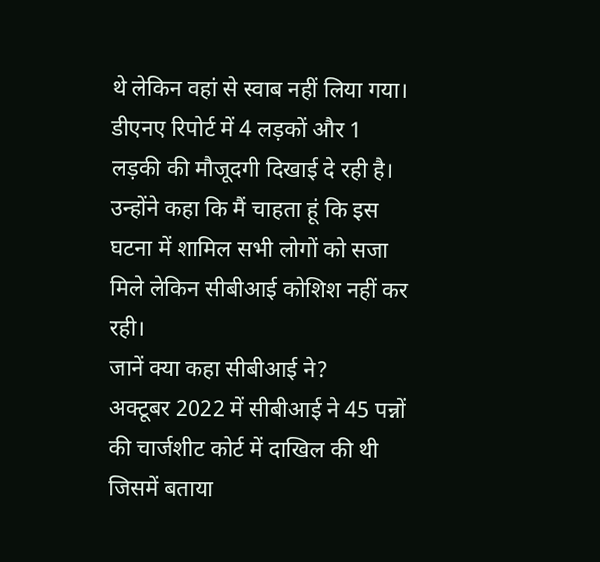थे लेकिन वहां से स्वाब नहीं लिया गया। डीएनए रिपोर्ट में 4 लड़कों और 1 लड़की की मौजूदगी दिखाई दे रही है। उन्होंने कहा कि मैं चाहता हूं कि इस घटना में शामिल सभी लोगों को सजा मिले लेकिन सीबीआई कोशिश नहीं कर रही।
जानें क्या कहा सीबीआई ने?
अक्टूबर 2022 में सीबीआई ने 45 पन्नों की चार्जशीट कोर्ट में दाखिल की थी जिसमें बताया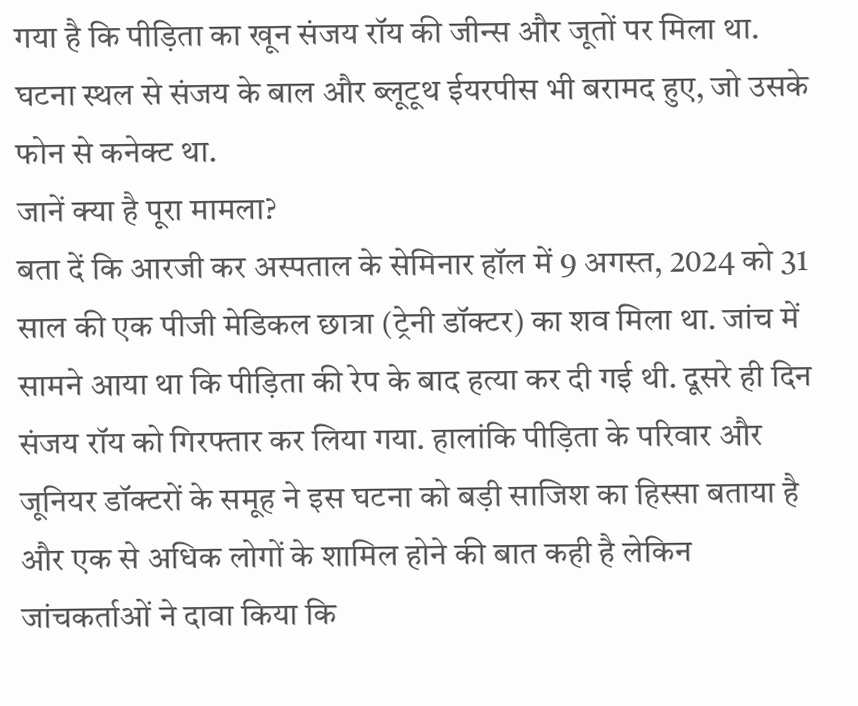गया है कि पीड़िता का खून संजय रॉय की जीन्स और जूतों पर मिला था. घटना स्थल से संजय के बाल और ब्लूटूथ ईयरपीस भी बरामद हुए, जो उसके फोन से कनेक्ट था.
जानें क्या है पूरा मामला?
बता दें कि आरजी कर अस्पताल के सेमिनार हॉल में 9 अगस्त, 2024 को 31 साल की एक पीजी मेडिकल छात्रा (ट्रेनी डॉक्टर) का शव मिला था. जांच में सामने आया था कि पीड़िता की रेप के बाद हत्या कर दी गई थी. दूसरे ही दिन संजय रॉय को गिरफ्तार कर लिया गया. हालांकि पीड़िता के परिवार और जूनियर डॉक्टरों के समूह ने इस घटना को बड़ी साजिश का हिस्सा बताया है और एक से अधिक लोगों के शामिल होने की बात कही है लेकिन जांचकर्ताओं ने दावा किया कि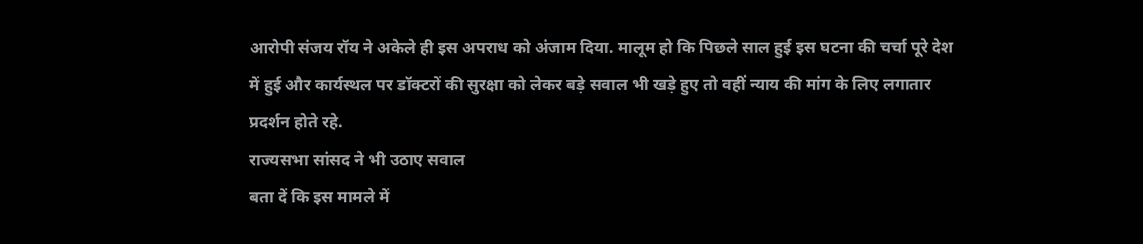आरोपी संजय रॉय ने अकेले ही इस अपराध को अंजाम दिया. मालूम हो कि पिछले साल हुई इस घटना की चर्चा पूरे देश में हुई और कार्यस्थल पर डॉक्टरों की सुरक्षा को लेकर बड़े सवाल भी खड़े हुए तो वहीं न्याय की मांग के लिए लगातार प्रदर्शन होते रहे.
राज्यसभा सांसद ने भी उठाए सवाल
बता दें कि इस मामले में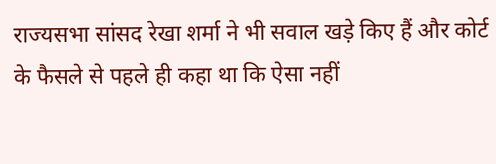राज्यसभा सांसद रेखा शर्मा ने भी सवाल खड़े किए हैं और कोर्ट के फैसले से पहले ही कहा था कि ऐसा नहीं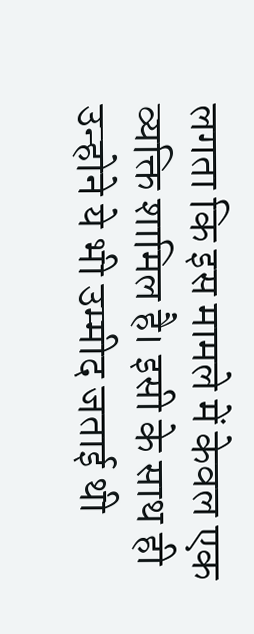लगता कि इस मामले में केवल एक व्यक्ति शामिल है। इसी के साथ ही उन्होने ये भी उम्मीद जताई थी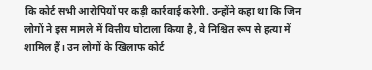कि कोर्ट सभी आरोपियों पर कड़ी कार्रवाई करेगी. उन्होंने कहा था कि जिन लोगों ने इस मामले में वित्तीय घोटाला किया है, वे निश्चित रूप से हत्या में शामिल हैं। उन लोगों के खिलाफ कोर्ट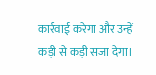कार्रवाई करेगा और उन्हें कड़ी से कड़ी सजा देगा।